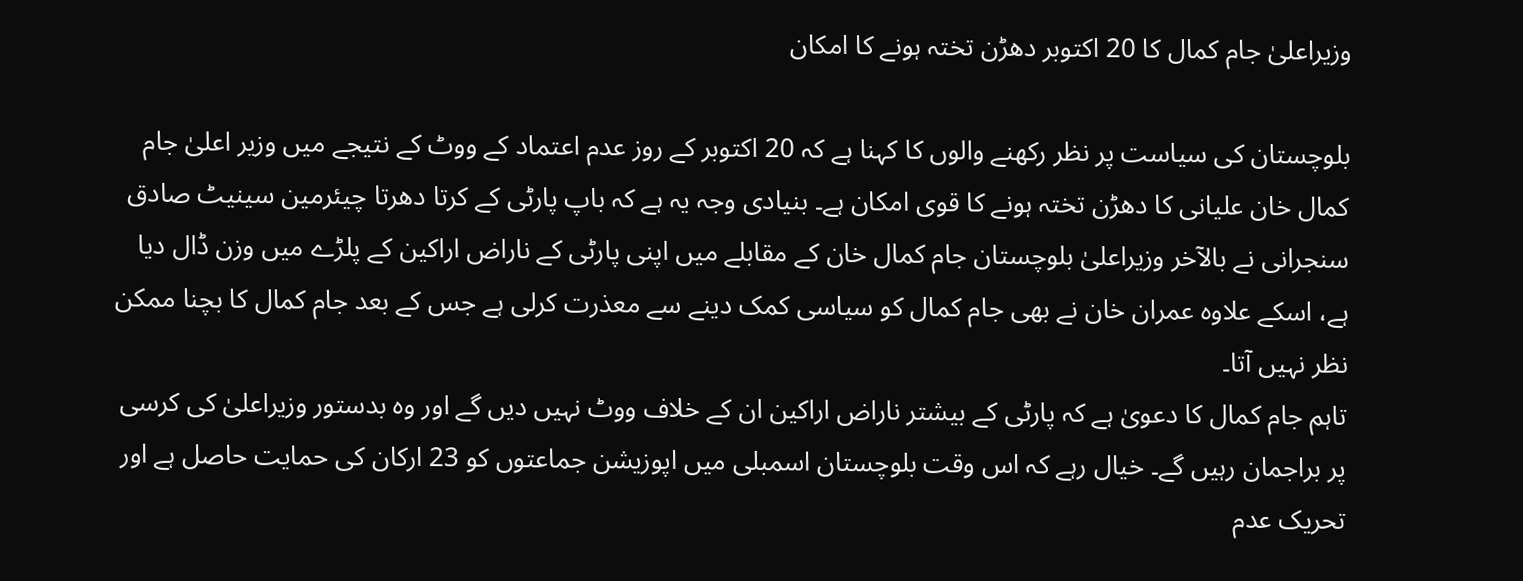وزیراعلیٰ جام کمال کا 20 اکتوبر دھڑن تختہ ہونے کا امکان

بلوچستان کی سیاست پر نظر رکھنے والوں کا کہنا ہے کہ 20 اکتوبر کے روز عدم اعتماد کے ووٹ کے نتیجے میں وزیر اعلیٰ جام کمال خان علیانی کا دھڑن تختہ ہونے کا قوی امکان ہے۔ بنیادی وجہ یہ ہے کہ باپ پارٹی کے کرتا دھرتا چیئرمین سینیٹ صادق سنجرانی نے بالآخر وزیراعلیٰ بلوچستان جام کمال خان کے مقابلے میں اپنی پارٹی کے ناراض اراکین کے پلڑے میں وزن ڈال دیا ہے، اسکے علاوہ عمران خان نے بھی جام کمال کو سیاسی کمک دینے سے معذرت کرلی ہے جس کے بعد جام کمال کا بچنا ممکن نظر نہیں آتا۔
تاہم جام کمال کا دعویٰ ہے کہ پارٹی کے بیشتر ناراض اراکین ان کے خلاف ووٹ نہیں دیں گے اور وہ بدستور وزیراعلیٰ کی کرسی پر براجمان رہیں گے۔ خیال رہے کہ اس وقت بلوچستان اسمبلی میں اپوزیشن جماعتوں کو 23 ارکان کی حمایت حاصل ہے اور تحریک عدم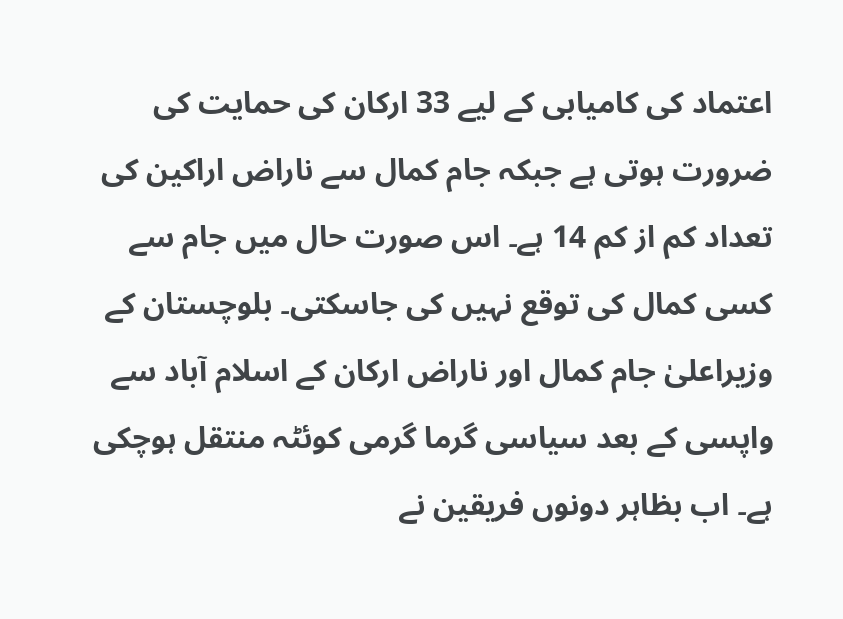اعتماد کی کامیابی کے لیے 33 ارکان کی حمایت کی ضرورت ہوتی ہے جبکہ جام کمال سے ناراض اراکین کی تعداد کم از کم 14 ہے۔ اس صورت حال میں جام سے کسی کمال کی توقع نہیں کی جاسکتی۔ بلوچستان کے وزیراعلیٰ جام کمال اور ناراض ارکان کے اسلام آباد سے واپسی کے بعد سیاسی گرما گرمی کوئٹہ منتقل ہوچکی ہے۔ اب بظاہر دونوں فریقین نے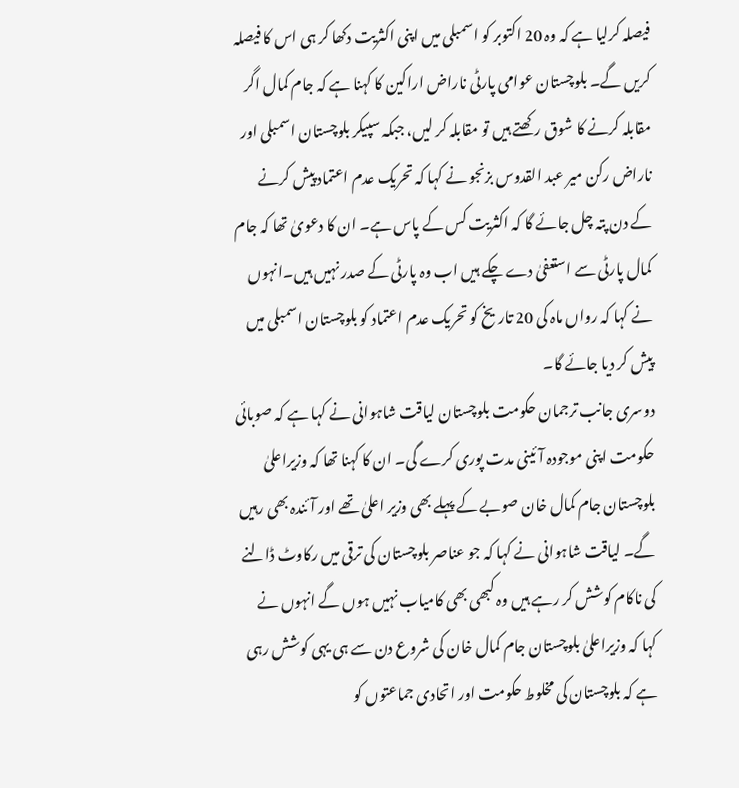فیصلہ کرلیا ہے کہ وہ 20 اکتوبر کو اسمبلی میں اپنی اکثریت دکھا کر ہی اس کا فیصلہ کریں گے۔ بلوچستان عوامی پارٹی ناراض اراکین کا کہنا ہے کہ جام کمال اگر مقابلہ کرنے کا شوق رکھتے ہیں تو مقابلہ کر لیں، جبکہ سپیکر بلوچستان اسمبلی اور ناراض رکن میر عبد القدوس بزنجو نے کہا کہ تحریک عدم اعتماد پیش کرنے کے دن پتہ چل جائے گا کہ اکثریت کس کے پاس ہے۔ ان کا دعویٰ تھا کہ جام کمال پارٹی سے استعفیٰ دے چکے ہیں اب وہ پارٹی کے صدر نہیں ہیں۔انہوں نے کہا کہ رواں ماہ کی 20 تاریخ کو تحریک عدم اعتماد کو بلوچستان اسمبلی میں پیش کر دیا جائے گا۔
دوسری جانب ترجمان حکومت بلوچستان لیاقت شاہوانی نے کہا ہے کہ صوبائی حکومت اپنی موجودہ آئینی مدت پوری کرے گی۔ ان کا کہنا تھا کہ وزیراعلیٰ بلوچستان جام کمال خان صوبے کے پہلے بھی وزیر اعلیٰ تھے اور آئندہ بھی رہیں گے۔ لیاقت شاہوانی نے کہا کہ جو عناصر بلوچستان کی ترقی میں رکاوٹ ڈالنے کی ناکام کوشش کر رہے ہیں وہ کبھی بھی کامیاب نہیں ہوں گے انہوں نے کہا کہ وزیراعلیٰ بلوچستان جام کمال خان کی شروع دن سے ہی یہی کوشش رہی ہے کہ بلوچستان کی مخلوط حکومت اور اتحادی جماعتوں کو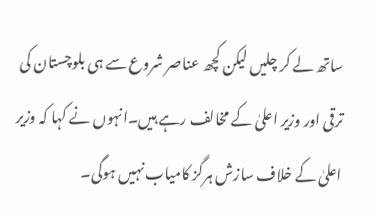ساتھ لے کر چلیں لیکن کچھ عناصر شروع سے ہی بلوچستان کی ترقی اور وزیر اعلیٰ کے مخالف رہے ہیں۔انہوں نے کہا کہ وزیر اعلیٰ کے خلاف سازش ہرگز کامیاب نہیں ہوگی۔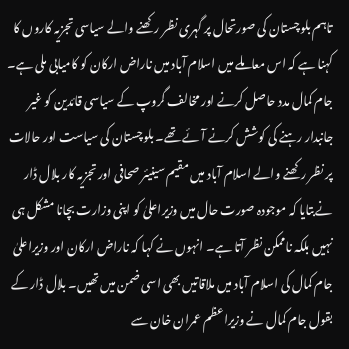تاہم بلوچستان کی صورتحال پر گہری نظر رکھنے والے سیاسی تجزیہ کاروں کا کہنا ہے کہ اس معاملے میں اسلام آباد میں ناراض ارکان کو کامیابی ملی ہے۔ جام کمال مدد حاصل کرنے اور مخالف گروپ کے سیاسی قائدین کو غیر جانبدار رہنے کی کوشش کرنے آئے تھے۔ بلوچستان کی سیاست اور حالات پر نظر رکھنے والے اسلام آباد میں مقیم سینیئر صحافی اور تجزیہ کار بلال ڈار نےبتایا کہ موجودہ صورت حال میں وزیراعلیٰ کو اپنی وزارت بچانا مشکل ہی نہیں بلکہ ناممکن نظر آتا ہے۔ انہوں نے کہا کہ ناراض ارکان اور وزیراعلیٰ جام کمال کی اسلام آباد میں ملاقاتیں بھی اسی ضمن میں تھیں۔ بلال ڈار کے بقول جام کمال نے وزیراعظم عمران خان سے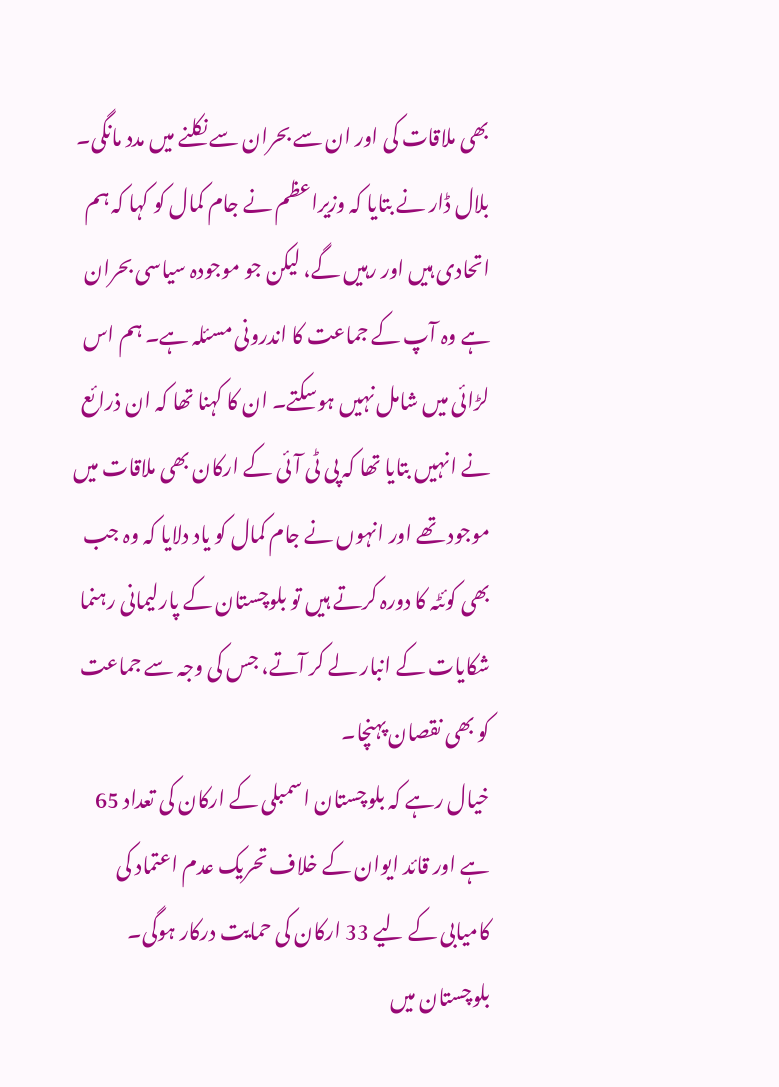بھی ملاقات کی اور ان سے بحران سے نکلنے میں مدد مانگی۔ بلال ڈار نے بتایا کہ وزیراعظم نے جام کمال کو کہا کہ ہم اتحادی ہیں اور رہیں گے، لیکن جو موجودہ سیاسی بحران ہے وہ آپ کے جماعت کا اندرونی مسئلہ ہے۔ ہم اس لڑائی میں شامل نہیں ہوسکتے۔ ان کا کہنا تھا کہ ان ذرائع نے انہیں بتایا تھا کہ پی ٹی آئی کے ارکان بھی ملاقات میں موجود تھے اور انہوں نے جام کمال کو یاد دلایا کہ وہ جب بھی کوئٹہ کا دورہ کرتے ہیں تو بلوچستان کے پارلیمانی رہنما شکایات کے انبار لے کر آتے، جس کی وجہ سے جماعت کو بھی نقصان پہنچا۔
خیال رہے کہ بلوچستان اسمبلی کے ارکان کی تعداد 65 ہے اور قائد ایوان کے خلاف تحریک عدم اعتماد کی کامیابی کے لیے 33 ارکان کی حمایت درکار ہوگی۔ بلوچستان میں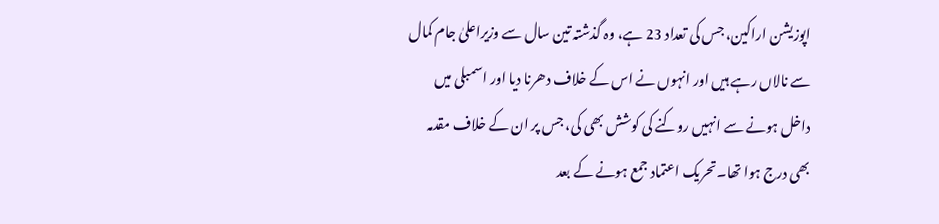اپوزیشن اراکین، جس کی تعداد 23 ہے، وہ گذشتہ تین سال سے وزیراعلیٰ جام کمال سے نالاں رہے ہیں اور انہوں نے اس کے خلاف دھرنا دیا اور اسمبلی میں داخل ہونے سے انہیں روکنے کی کوشش بھی کی، جس پر ان کے خلاف مقدمہ بھی درج ہوا تھا۔تحریک اعتماد جمع ہونے کے بعد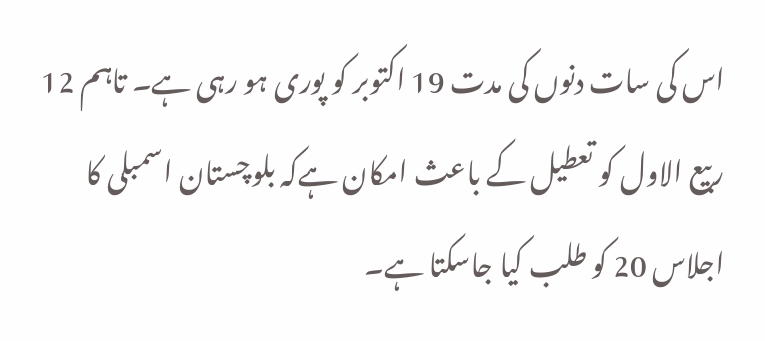اس کی سات دنوں کی مدت 19 اکتوبر کو پوری ہو رہی ہے۔ تاہم 12 ربیع الاول کو تعطیل کے باعث امکان ہےکہ بلوچستان اسمبلی کا اجلاس 20 کو طلب کیا جاسکتا ہے۔